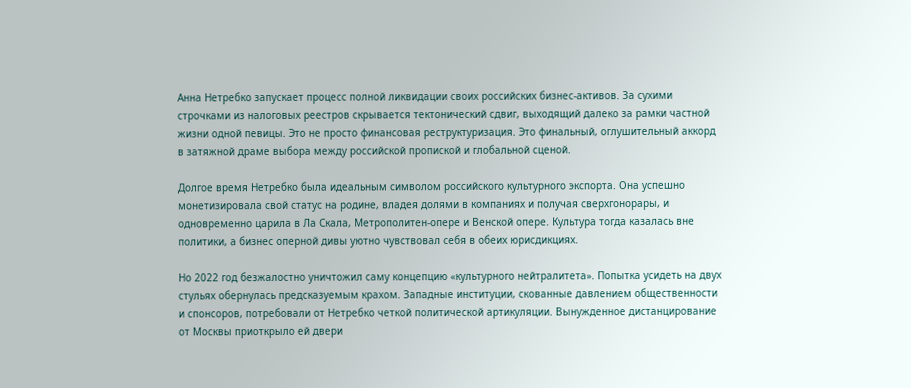Анна Нетребко запускает процесс полной ликвидации своих российских бизнес-активов. За сухими строчками из налоговых реестров скрывается тектонический сдвиг, выходящий далеко за рамки частной жизни одной певицы. Это не просто финансовая реструктуризация. Это финальный, оглушительный аккорд в затяжной драме выбора между российской пропиской и глобальной сценой.

Долгое время Нетребко была идеальным символом российского культурного экспорта. Она успешно монетизировала свой статус на родине, владея долями в компаниях и получая сверхгонорары, и одновременно царила в Ла Скала, Метрополитен-опере и Венской опере. Культура тогда казалась вне политики, а бизнес оперной дивы уютно чувствовал себя в обеих юрисдикциях.

Но 2022 год безжалостно уничтожил саму концепцию «культурного нейтралитета». Попытка усидеть на двух стульях обернулась предсказуемым крахом. Западные институции, скованные давлением общественности и спонсоров, потребовали от Нетребко четкой политической артикуляции. Вынужденное дистанцирование от Москвы приоткрыло ей двери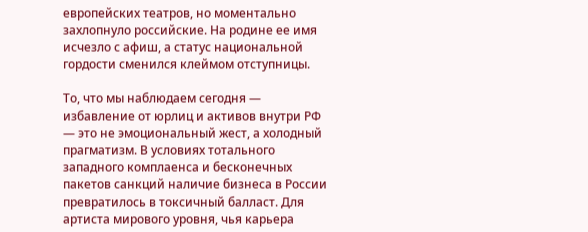европейских театров, но моментально захлопнуло российские. На родине ее имя исчезло с афиш, а статус национальной гордости сменился клеймом отступницы.

То, что мы наблюдаем сегодня — избавление от юрлиц и активов внутри РФ — это не эмоциональный жест, а холодный прагматизм. В условиях тотального западного комплаенса и бесконечных пакетов санкций наличие бизнеса в России превратилось в токсичный балласт. Для артиста мирового уровня, чья карьера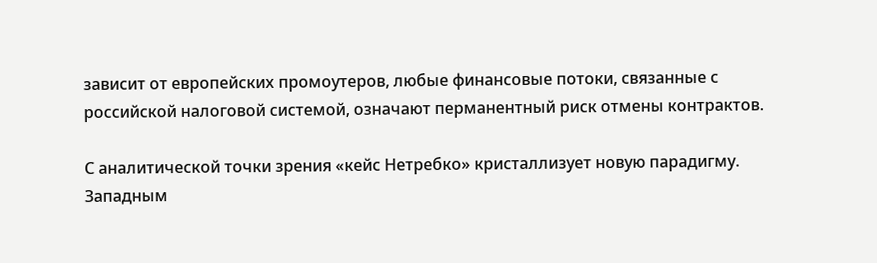зависит от европейских промоутеров, любые финансовые потоки, связанные с российской налоговой системой, означают перманентный риск отмены контрактов.

С аналитической точки зрения «кейс Нетребко» кристаллизует новую парадигму. Западным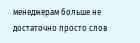менеджерам больше не достаточно просто слов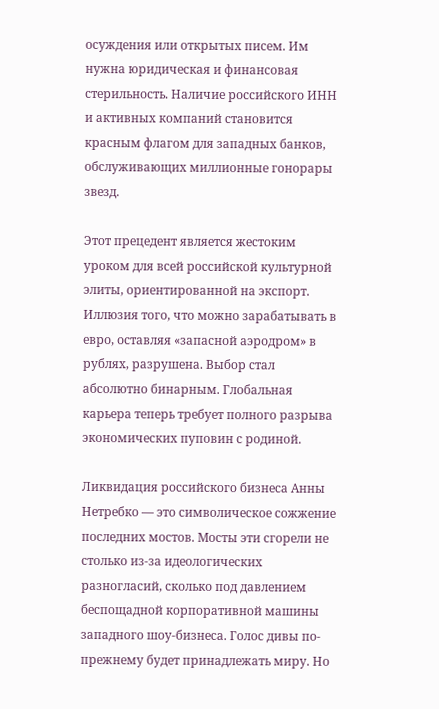осуждения или открытых писем. Им нужна юридическая и финансовая стерильность. Наличие российского ИНН и активных компаний становится красным флагом для западных банков, обслуживающих миллионные гонорары звезд.

Этот прецедент является жестоким уроком для всей российской культурной элиты, ориентированной на экспорт. Иллюзия того, что можно зарабатывать в евро, оставляя «запасной аэродром» в рублях, разрушена. Выбор стал абсолютно бинарным. Глобальная карьера теперь требует полного разрыва экономических пуповин с родиной.

Ликвидация российского бизнеса Анны Нетребко — это символическое сожжение последних мостов. Мосты эти сгорели не столько из-за идеологических разногласий, сколько под давлением беспощадной корпоративной машины западного шоу-бизнеса. Голос дивы по-прежнему будет принадлежать миру. Но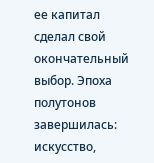ее капитал сделал свой окончательный выбор. Эпоха полутонов завершилась: искусство,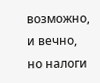возможно, и вечно, но налоги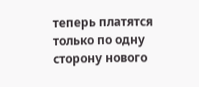теперь платятся только по одну сторону нового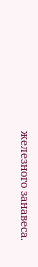железного занавеса.